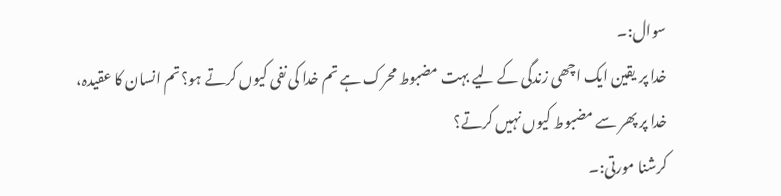سوال:۔
خدا پر یقین ایک اچھی زندگی کے لیے بہت مضبوط محرک ہے تم خدا کی نفی کیوں کرتے ہو؟تم انسان کا عقیدہ، خدا پر پھر سے مضبوط کیوں نہیں کرتے؟
کرشنا مورتی:۔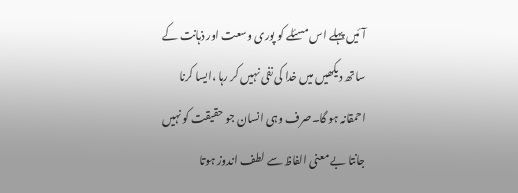آئیں پہلے اس مسئلے کو پوری وسعت اور ذہانت کے ساتھ دیکھیں میں خدا کی نفی نہیں کر رہا ،ایسا کرنا احمقانہ ہو گا۔صرف وہی انسان جو حقیقت کو نہیں جانتا بے معنی الفاظ سے لطف اندوز ہوتا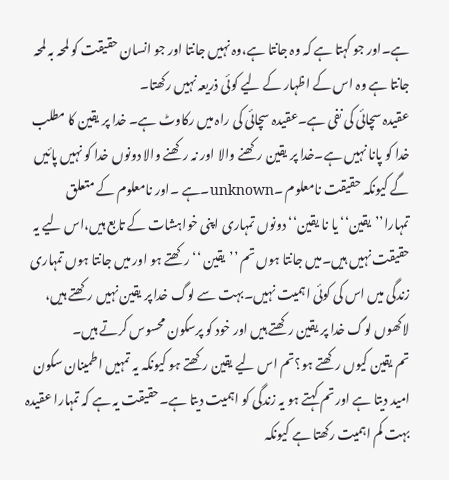ہے۔اور جو کہتا ہے کہ وہ جانتا ہے،وہ نہیں جانتا اور جو انسان حقیقت کو لمحہ بہ لمحہ جانتا ہے وہ اس کے اظہار کے لیے کوئی ذریعہ نہیں رکھتا۔
عقیدہ سچائی کی نفی ہے۔عقیدہ سچائی کی راہ میں رکاوٹ ہے۔ خدا پر یقین کا مطلب خدا کو پانا نہیں ہے۔خدا پر یقین رکھنے والا اور نہ رکھنے والا دونوں خدا کو نہیں پائیں گے کیونکہ حقیقت نامعلوم ۔unknown۔ہے ۔اور نامعلوم کے متعلق تمہارا’’یقین‘‘ یا نا یقین‘‘ دونوں تمہاری اپنی خواہشات کے تابع ہیں،اس لیے یہ حقیقت نہیں ہیں۔میں جانتا ہوں تم ’’یقین ‘‘رکھتے ہو اور میں جانتا ہوں تمہاری زندگی میں اس کی کوئی اہمیت نہیں۔بہت سے لوگ خدا پر یقین نہیں رکھتے ہیں، لاکھوں لوگ خدا پر یقین رکھتے ہیں اور خود کو پرسکون محسوس کرتے ہیں۔
تم یقین کیوں رکھتے ہو؟تم اس لیے یقین رکھتے ہو کیونکہ یہ تمہیں اطمینان سکون امید دیتا ہے اور تم کہتے ہو یہ زندگی کو اہمیت دیتا ہے۔حقیقت یہ ہے کہ تمہارا عقیدہ بہت کم اہمیت رکھتا ہے کیونکہ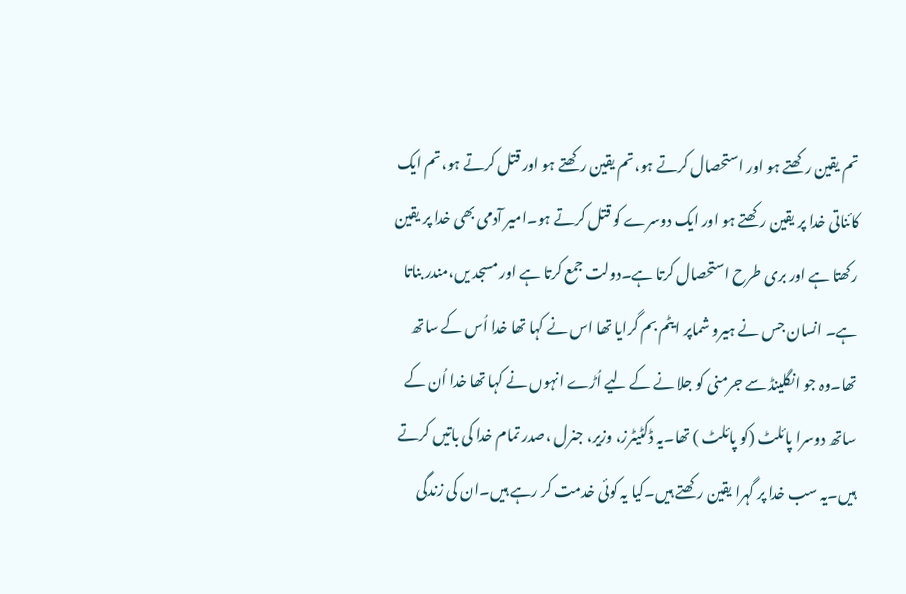تم یقین رکھتے ہو اور استحصال کرتے ہو،تم یقین رکھتے ہو اور قتل کرتے ہو،تم ایک کائناتی خدا پر یقین رکھتے ہو اور ایک دوسرے کو قتل کرتے ہو۔امیر آدمی بھی خدا پر یقین رکھتا ہے اور بری طرح استحصال کرتا ہے۔دولت جمع کرتا ہے اور مسجد یں،مندر بناتا ہے۔ انسان جس نے ہیرو شماپر ایٹم بم گرایا تھا اس نے کہا تھا خدا اُس کے ساتھ تھا۔وہ جو انگلینڈ سے جرمنی کو جلا نے کے لیے اُڑے انہوں نے کہا تھا خدا اُن کے ساتھ دوسرا پائلٹ (کو پائلٹ ) تھا۔یہ ڈکٹیٹرز، وزیر، جنرل ،صدر تمام خدا کی باتیں کرتے ہیں۔یہ سب خدا پر گہرا یقین رکھتے ہیں۔کیا یہ کوئی خدمت کر رہے ہیں۔ان کی زندگی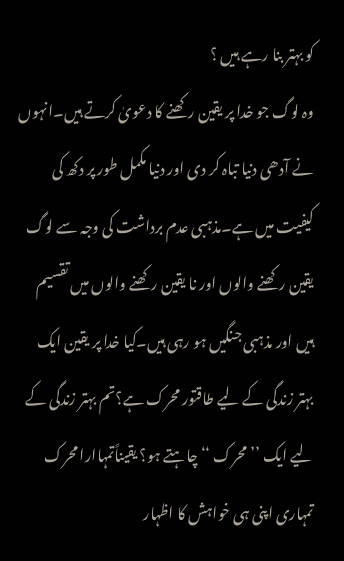کو بہتر بنا رہے ہیں ؟
وہ لوگ جو خدا پر یقین رکھنے کا دعویٰ کرتے ہیں۔انہوں نے آدھی دنیا تباہ کر دی اور دنیا مکمل طور پر دکھ کی کیفیت میں ہے۔مذہبی عدم برداشت کی وجہ سے لوگ یقین رکھنے والوں اور نا یقین رکھنے والوں میں تقسیم ہیں اور مذہبی جنگیں ہو رہی ہیں۔کیا خدا پر یقین ایک بہتر زندگی کے لیے طاقتور محرک ہے؟تم بہتر زندگی کے لیے ایک ’’محرک ‘‘ چاہتے ہو؟ یقیناًتمہاارا محرک تمہاری اپنی ہی خواہش کا اظہار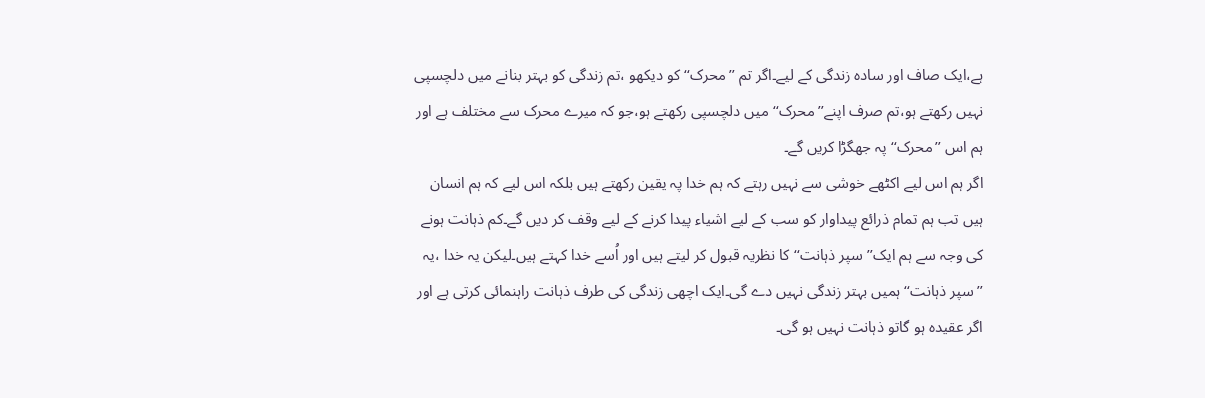ہے،ایک صاف اور سادہ زندگی کے لیے۔اگر تم ’’محرک‘‘ کو دیکھو ،تم زندگی کو بہتر بنانے میں دلچسپی نہیں رکھتے ہو،تم صرف اپنے’’محرک‘‘ میں دلچسپی رکھتے ہو،جو کہ میرے محرک سے مختلف ہے اور ہم اس ’’محرک‘‘ پہ جھگڑا کریں گے۔
اگر ہم اس لیے اکٹھے خوشی سے نہیں رہتے کہ ہم خدا پہ یقین رکھتے ہیں بلکہ اس لیے کہ ہم انسان ہیں تب ہم تمام ذرائع پیداوار کو سب کے لیے اشیاء پیدا کرنے کے لیے وقف کر دیں گے۔کم ذہانت ہونے کی وجہ سے ہم ایک’’سپر ذہانت‘‘ کا نظریہ قبول کر لیتے ہیں اور اُسے خدا کہتے ہیں۔لیکن یہ خدا ،یہ ’’سپر ذہانت‘‘ ہمیں بہتر زندگی نہیں دے گی۔ایک اچھی زندگی کی طرف ذہانت راہنمائی کرتی ہے اور اگر عقیدہ ہو گاتو ذہانت نہیں ہو گی۔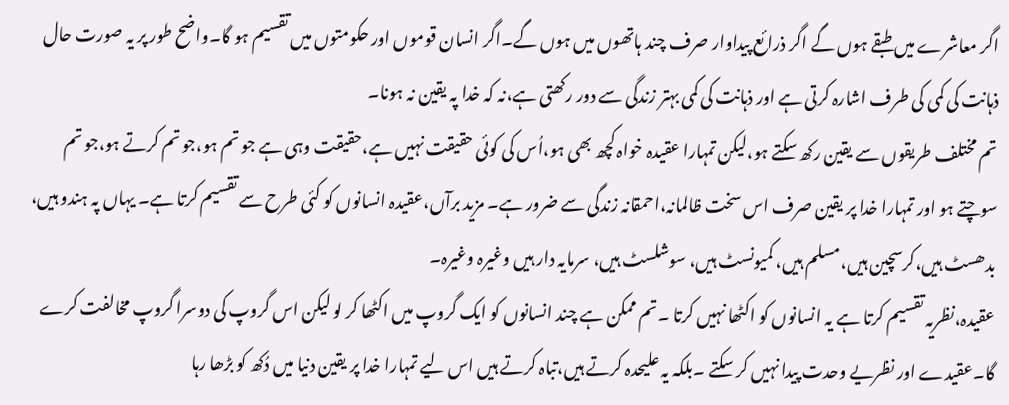اگر معاشرے میں طبقے ہوں گے اگر ذرائع پیداوار صرف چند ہاتھوں میں ہوں گے۔اگر انسان قوموں اور حکومتوں میں تقسیم ہو گا۔واضح طور پر یہ صورت حال ذہانت کی کمی کی طرف اشارہ کرتی ہے اور ذہانت کی کمی بہتر زندگی سے دور رکھتی ہے،نہ کہ خدا پہ یقین نہ ہونا۔
تم مختلف طریقوں سے یقین رکھ سکتے ہو،لیکن تمہارا عقیدہ خواہ کچھ بھی ہو،اُس کی کوئی حقیقت نہیں ہے،حقیقت وہی ہے جو تم ہو،جو تم کرتے ہو،جو تم سوچتے ہو اور تمہارا خدا پر یقین صرف اس سخت ظالمانہ،احمقانہ زندگی سے ضرور ہے۔ مزید برآں،عقیدہ انسانوں کو کئی طرح سے تقسیم کرتا ہے۔ یہاں پہ ہندو ہیں، بدھسٹ ہیں،کرسچین ہیں،مسلم ہیں، کمیونسٹ ہیں، سوشلسٹ ہیں، سرمایہ دار ہیں وغیرہ وغیرہ۔
عقیدہ،نظریہ تقسیم کرتا ہے یہ انسانوں کو اکٹھا نہیں کرتا ۔تم ممکن ہے چند انسانوں کو ایک گروپ میں اکٹھا کر لو لیکن اس گروپ کی دوسرا گروپ مخالفت کرے گا۔عقیدے اور نظریے وحدت پیدا نہیں کر سکتے ۔بلکہ یہ علیحدہ کرتے ہیں،تباہ کرتے ہیں اس لیے تمہارا خدا پر یقین دنیا میں دُکھ کو بڑھا رہا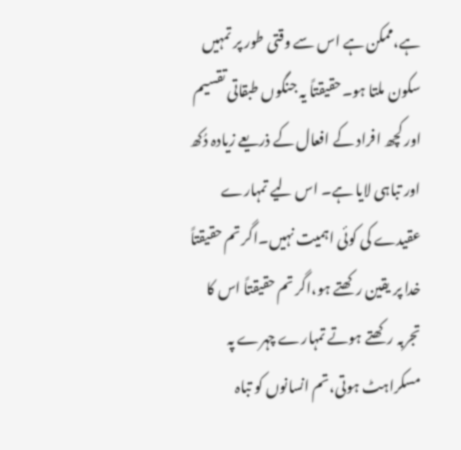ہے،ممکن ہے اس سے وقتی طور پر تمہیں سکون ملتا ہو۔حقیقتاً یہ جنگوں طبقاتی تقسیم اور کچھ افراد کے افعال کے ذریعے زیادہ دُکھ اور تباہی لایا ہے۔ اس لیے تمہارے عقیدے کی کوئی اہمیت نہیں۔اگر تم حقیقتاً خدا پر یقین رکھتے ہو،اگر تم حقیقتاً اس کا تجربہ رکھتے ہوتے تمہارے چہرے پہ مسکراہٹ ہوتی،تم انسانوں کو تباہ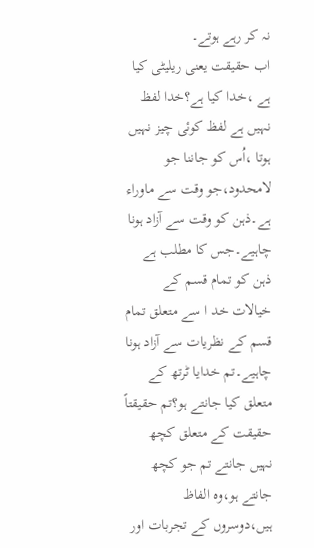نہ کر رہے ہوتے۔
اب حقیقت یعنی ریلیٹی کیا ہے ،خدا کیا ہے؟خدا لفظ نہیں ہے لفظ کوئی چیز نہیں ہوتا ،اُس کو جاننا جو لامحدود،جو وقت سے ماوراء ہے۔ذہن کو وقت سے آزاد ہونا چاہیے۔جس کا مطلب ہے ذہن کو تمام قسم کے خیالات خد ا سے متعلق تمام قسم کے نظریات سے آزاد ہونا چاہیے۔تم خدایا ٹرتھ کے متعلق کیا جانتے ہو؟تم حقیقتاً حقیقت کے متعلق کچھ نہیں جانتے تم جو کچھ جانتے ہو،وہ الفاظ ہیں،دوسروں کے تجربات اور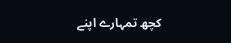کچھ تمہارے اپنے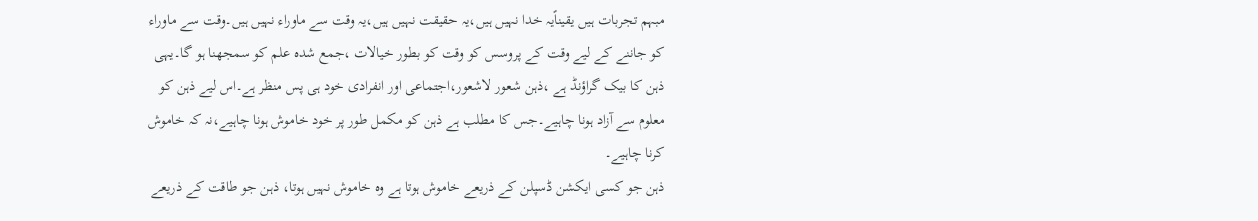مبہم تجربات ہیں یقیناًیہ خدا نہیں ہیں،یہ حقیقت نہیں ہیں،یہ وقت سے ماوراء نہیں ہیں۔وقت سے ماوراء کو جاننے کے لیے وقت کے پروسس کو وقت کو بطور خیالات ،جمع شدہ علم کو سمجھنا ہو گا۔یہی ذہن کا بیک گراؤنڈ ہے ،ذہن شعور لاشعور،اجتماعی اور انفرادی خود ہی پس منظر ہے۔اس لیے ذہن کو معلوم سے آزاد ہونا چاہیے۔جس کا مطلب ہے ذہن کو مکمل طور پر خود خاموش ہونا چاہیے،نہ کہ خاموش کرنا چاہیے۔
ذہن جو کسی ایکشن ڈسپلن کے ذریعے خاموش ہوتا ہے وہ خاموش نہیں ہوتا، ذہن جو طاقت کے ذریعے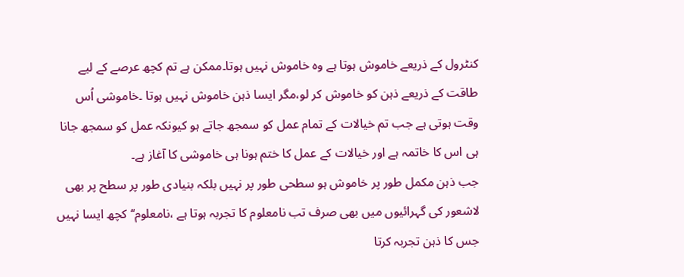کنٹرول کے ذریعے خاموش ہوتا ہے وہ خاموش نہیں ہوتا۔ممکن ہے تم کچھ عرصے کے لیے طاقت کے ذریعے ذہن کو خاموش کر لو،مگر ایسا ذہن خاموش نہیں ہوتا ۔خاموشی اُس وقت ہوتی ہے جب تم خیالات کے تمام عمل کو سمجھ جاتے ہو کیونکہ عمل کو سمجھ جانا ہی اس کا خاتمہ ہے اور خیالات کے عمل کا ختم ہونا ہی خاموشی کا آغاز ہے۔
جب ذہن مکمل طور پر خاموش ہو سطحی طور پر نہیں بلکہ بنیادی طور پر سطح پر بھی لاشعور کی گہرائیوں میں بھی صرف تب نامعلوم کا تجربہ ہوتا ہے ،نامعلوم‘‘ کچھ ایسا نہیں جس کا ذہن تجربہ کرتا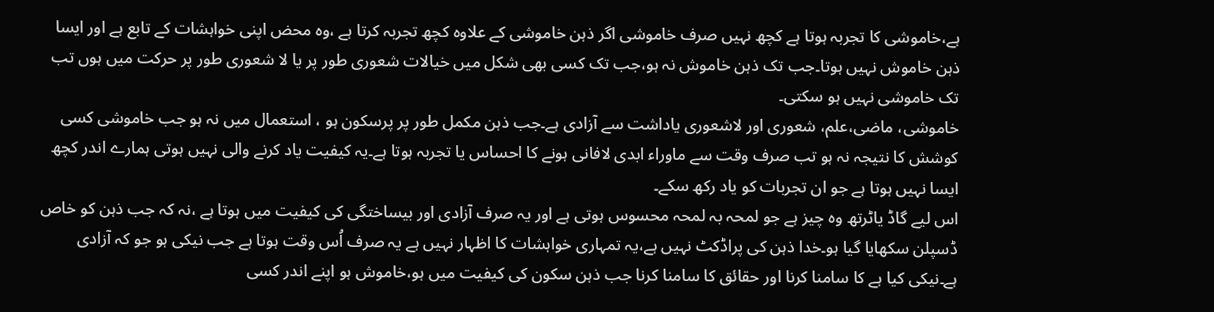ہے،خاموشی کا تجربہ ہوتا ہے کچھ نہیں صرف خاموشی اگر ذہن خاموشی کے علاوہ کچھ تجربہ کرتا ہے ،وہ محض اپنی خواہشات کے تابع ہے اور ایسا ذہن خاموش نہیں ہوتا۔جب تک ذہن خاموش نہ ہو،جب تک کسی بھی شکل میں خیالات شعوری طور پر یا لا شعوری طور پر حرکت میں ہوں تب تک خاموشی نہیں ہو سکتی۔
خاموشی، ماضی،علم، شعوری اور لاشعوری یاداشت سے آزادی ہے۔جب ذہن مکمل طور پر پرسکون ہو ، استعمال میں نہ ہو جب خاموشی کسی کوشش کا نتیجہ نہ ہو تب صرف وقت سے ماوراء ابدی لافانی ہونے کا احساس یا تجربہ ہوتا ہے۔یہ کیفیت یاد کرنے والی نہیں ہوتی ہمارے اندر کچھ ایسا نہیں ہوتا ہے جو ان تجربات کو یاد رکھ سکے۔
اس لیے گاڈ یاٹرتھ وہ چیز ہے جو لمحہ بہ لمحہ محسوس ہوتی ہے اور یہ صرف آزادی اور بیساختگی کی کیفیت میں ہوتا ہے ،نہ کہ جب ذہن کو خاص ڈسپلن سکھایا گیا ہو۔خدا ذہن کی پراڈکٹ نہیں ہے،یہ تمہاری خواہشات کا اظہار نہیں ہے یہ صرف اُس وقت ہوتا ہے جب نیکی ہو جو کہ آزادی ہے۔نیکی کیا ہے کا سامنا کرنا اور حقائق کا سامنا کرنا جب ذہن سکون کی کیفیت میں ہو،خاموش ہو اپنے اندر کسی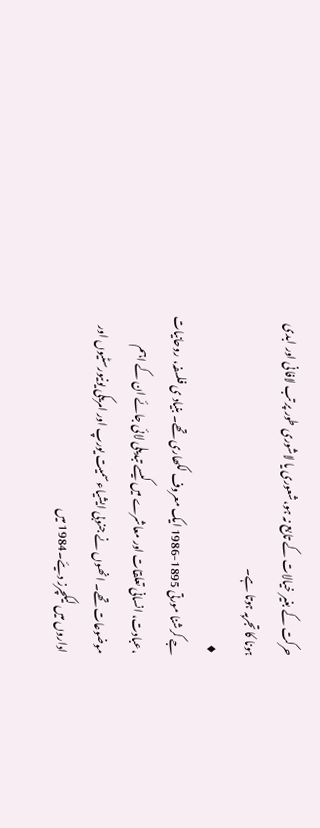حرکت کے بغیر خیالات کے تابع نہ ہو،شعوری یا لاشوری طور پر تب لافانی اور ابدی ہونا کا تجربہ ہوتا ہے۔
♦
جے کرشنا مورتی 1895-1986 ایک معروف لکھاری تھے۔ بنیاد ی فلسفہ، روحانیات ،عبادت، انسانی تعلقات اور معاشرے میں کیسے تبدیلی لائی جائے ان کے اہم موضوعات تھے۔ انھوں نے جنوبی ایشیاء سمیت یورپ اور امریکی یونیورسٹیوں اور اداروں میں لیکچرز دیئے۔1984 میں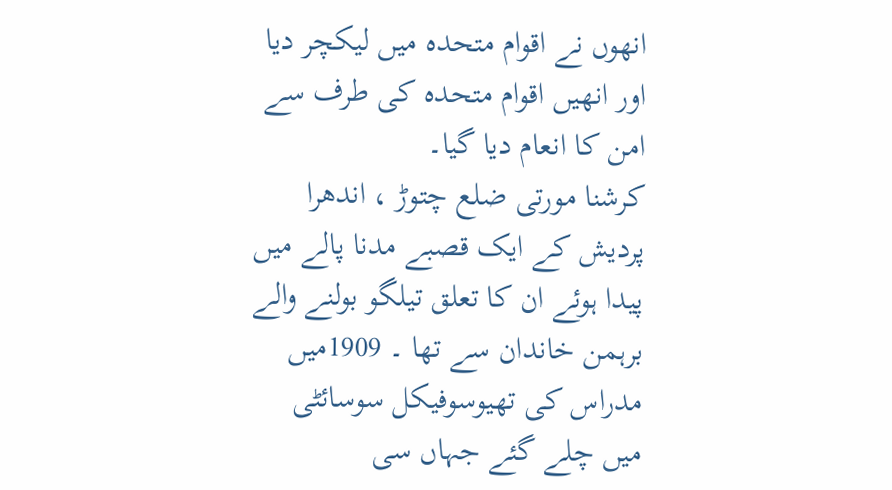انھوں نے اقوام متحدہ میں لیکچر دیا اور انھیں اقوام متحدہ کی طرف سے امن کا انعام دیا گیا۔
کرشنا مورتی ضلع چتوڑ ، اندھرا پردیش کے ایک قصبے مدنا پالے میں پیدا ہوئے ان کا تعلق تیلگو بولنے والے برہمن خاندان سے تھا ۔ 1909میں مدراس کی تھیوسوفیکل سوسائٹی میں چلے گئے جہاں سی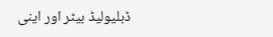ڈبلیولیڈ بیٹر اور اینی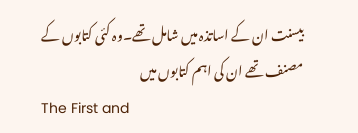بیسنت ان کے اساتذہ میں شامل تھے۔وہ کئی کتابوں کے مصنف تھے ان کی اہم کتابوں میں
The First and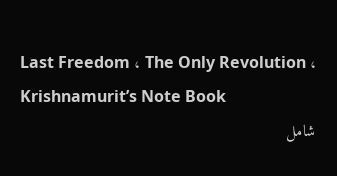Last Freedom ، The Only Revolution ، Krishnamurit’s Note Book
شامل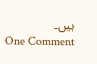ہیں۔
One Comment